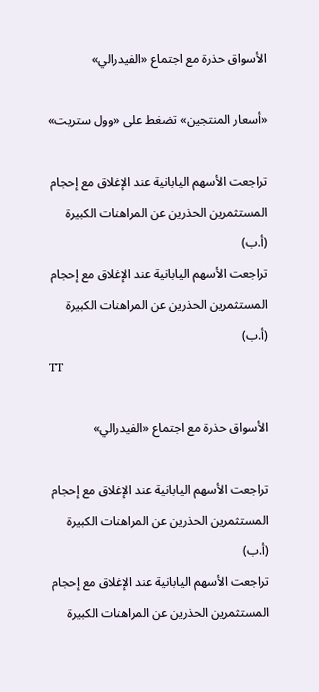الأسواق حذرة مع اجتماع «الفيدرالي»

«أسعار المنتجين» تضغط على «وول ستريت»

تراجعت الأسهم اليابانية عند الإغلاق مع إحجام المستثمرين الحذرين عن المراهنات الكبيرة (أ.ب)
تراجعت الأسهم اليابانية عند الإغلاق مع إحجام المستثمرين الحذرين عن المراهنات الكبيرة (أ.ب)
TT

الأسواق حذرة مع اجتماع «الفيدرالي»

تراجعت الأسهم اليابانية عند الإغلاق مع إحجام المستثمرين الحذرين عن المراهنات الكبيرة (أ.ب)
تراجعت الأسهم اليابانية عند الإغلاق مع إحجام المستثمرين الحذرين عن المراهنات الكبيرة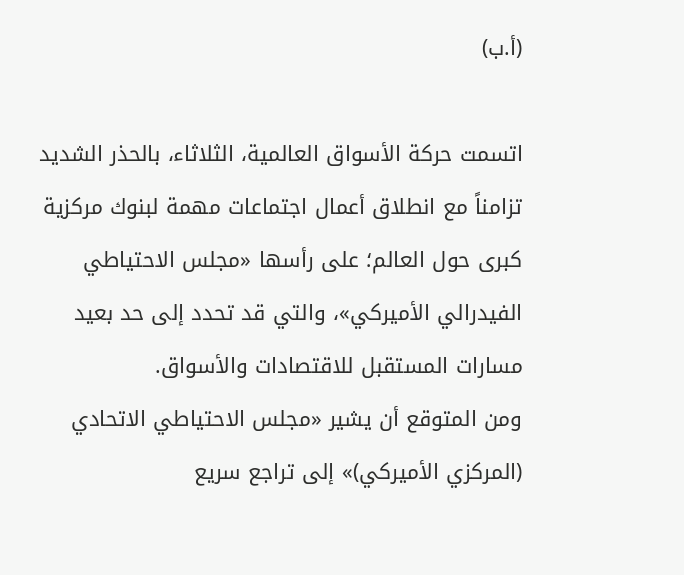(أ.ب)

اتسمت حركة الأسواق العالمية، الثلاثاء، بالحذر الشديد تزامناً مع انطلاق أعمال اجتماعات مهمة لبنوك مركزية كبرى حول العالم؛ على رأسها «مجلس الاحتياطي الفيدرالي الأميركي»، والتي قد تحدد إلى حد بعيد مسارات المستقبل للاقتصادات والأسواق.
ومن المتوقع أن يشير «مجلس الاحتياطي الاتحادي (المركزي الأميركي)» إلى تراجع سريع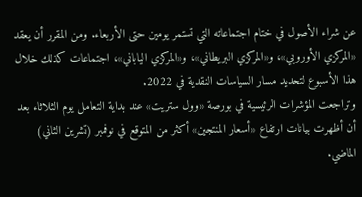عن شراء الأصول في ختام اجتماعاته التي تستمر يومين حتى الأربعاء. ومن المقرر أن يعقد «المركزي الأوروبي»، و«المركزي البريطاني»، و«المركزي الياباني»، اجتماعات كذلك خلال هذا الأسبوع لتحديد مسار السياسات النقدية في 2022.
وتراجعت المؤشرات الرئيسية في بورصة «وول ستريت» عند بداية التعامل يوم الثلاثاء بعد أن أظهرت بيانات ارتفاع «أسعار المنتجين» أكثر من المتوقع في نوفمبر (تشرين الثاني) الماضي.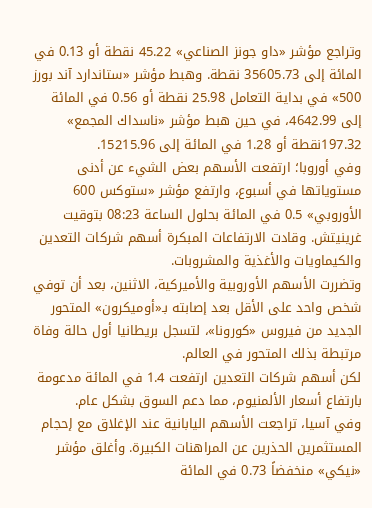وتراجع مؤشر «داو جونز الصناعي» 45.22 نقطة أو 0.13 في المائة إلى 35605.73 نقطة. وهبط مؤشر «ستاندارد آند بورز 500» في بداية التعامل 25.98 نقطة أو 0.56 في المائة إلى 4642.99، في حين هبط مؤشر «ناسداك المجمع» 197.32نقطة أو 1.28 في المائة إلى 15215.96.
وفي أوروبا؛ ارتفعت الأسهم بعض الشيء عن أدنى مستوياتها في أسبوع، وارتفع مؤشر «ستوكس 600 الأوروبي» 0.5 في المائة بحلول الساعة 08:23 بتوقيت غرينيتش. وقادت الارتفاعات المبكرة أسهم شركات التعدين والكيماويات والأغذية والمشروبات.
وتضررت الأسهم الأوروبية والأميركية، الاثنين، بعد أن توفي شخص واحد على الأقل بعد إصابته بـ«أوميكرون» المتحور الجديد من فيروس «كورونا»، لتسجل بريطانيا أول حالة وفاة مرتبطة بذلك المتحور في العالم.
لكن أسهم شركات التعدين ارتفعت 1.4 في المائة مدعومة بارتفاع أسعار الألمنيوم، مما دعم السوق بشكل عام.
وفي آسيا، تراجعت الأسهم اليابانية عند الإغلاق مع إحجام المستثمرين الحذرين عن المراهنات الكبيرة. وأغلق مؤشر «نيكي» منخفضاً 0.73 في المائة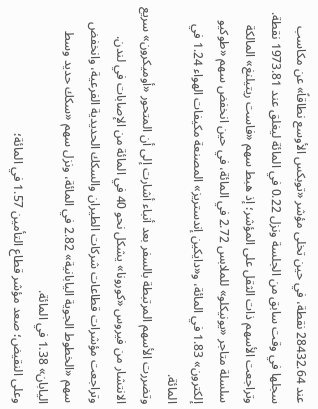عند 28432.64 نقطة، في حين تخلى مؤشر «توبكس الأوسع نطاقاً» عن مكاسب سجلها في وقت سابق من الجلسة ونزل 0.22 في المائة ليغلق عند 1973.81 نقطة.
وتراجعت الأسهم ذات الثقل على المؤشر؛ إذ هبط سهم «فاست ريتيلنغ» المالكة سلسلة متاجر «يونيكلو» للملابس 2.72 في المائة، في حين انخفض سهم «طوكيو إلكترون» 1.83 في المائة، و«دايكين إندستريز» المصنعة مكيفات الهواء 1.24 في المائة.
وتضررت الأسهم المرتبطة بالسفر بعد أنباء أشارت إلى أن المتحور «أوميكرون» سريع الانتشار من فيروس «كورونا» يشكل نحو 40 في المائة من الإصابات في لندن. وتراجعت مؤشرات قطاعات شركات الطيران والسكك الحديدية الفرعية، وانخفض سهم «الخطوط الجوية اليابانية» 2.82 في المائة، ونزل سهم «سكك حديد وسط اليابان» 1.38 في المائة.
وعلى النقيض؛ صعد مؤشر قطاع التأمين 1.57 في المائة؛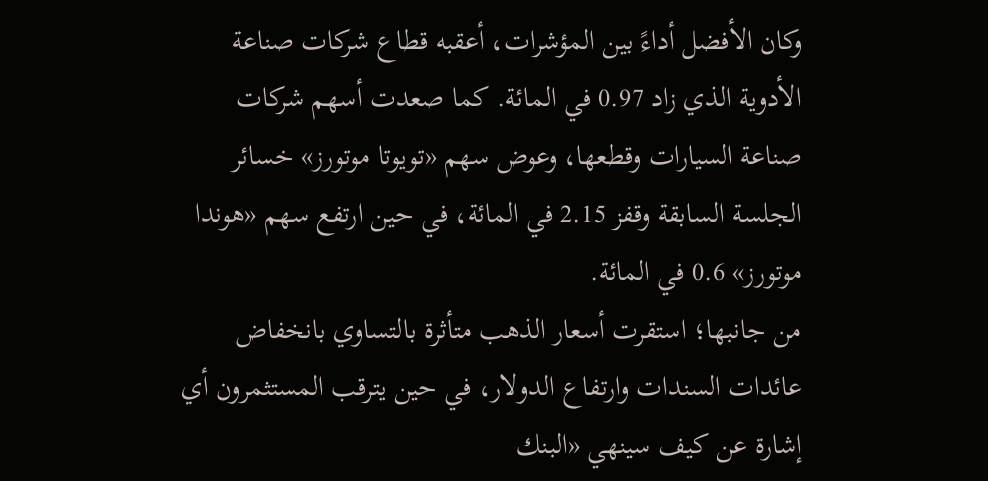وكان الأفضل أداءً بين المؤشرات، أعقبه قطاع شركات صناعة الأدوية الذي زاد 0.97 في المائة. كما صعدت أسهم شركات صناعة السيارات وقطعها، وعوض سهم «تويوتا موتورز» خسائر الجلسة السابقة وقفز 2.15 في المائة، في حين ارتفع سهم «هوندا موتورز» 0.6 في المائة.
من جانبها؛ استقرت أسعار الذهب متأثرة بالتساوي بانخفاض عائدات السندات وارتفاع الدولار، في حين يترقب المستثمرون أي إشارة عن كيف سينهي «البنك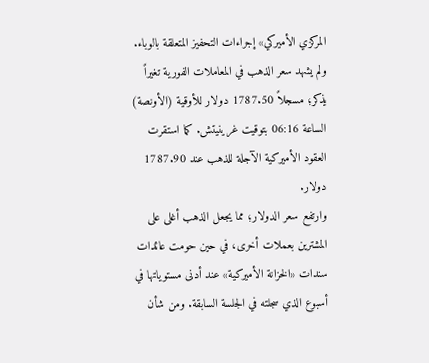المركزي الأميركي» إجراءات التحفيز المتعلقة بالوباء.
ولم يشهد سعر الذهب في المعاملات الفورية تغيراً يذكر؛ مسجلاً 1787.50 دولار للأوقية (الأونصة) الساعة 06:16 بتوقيت غرينيتش. كما استقرت العقود الأميركية الآجلة للذهب عند 1787.90 دولار.
وارتفع سعر الدولار؛ مما يجعل الذهب أغلى على المشترين بعملات أخرى، في حين حومت عائدات سندات «الخزانة الأميركية» عند أدنى مستوياتها في أسبوع الذي سجلته في الجلسة السابقة. ومن شأن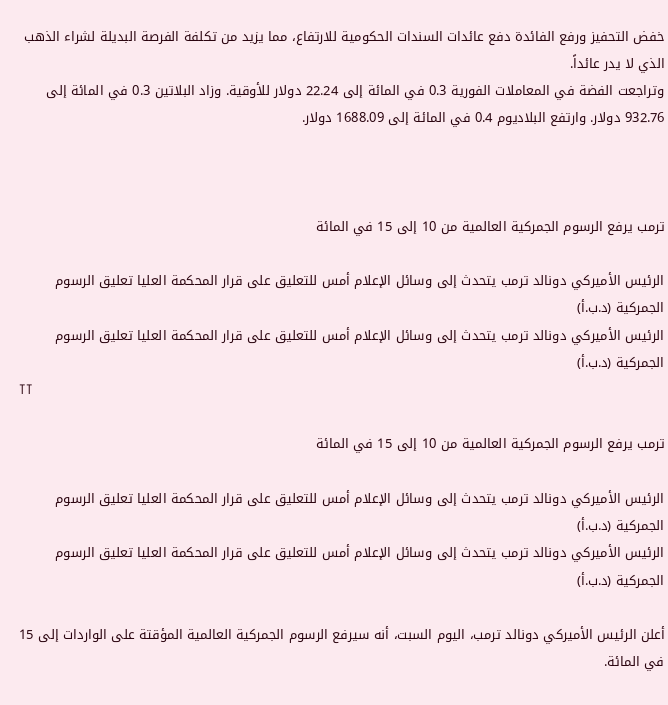خفض التحفيز ورفع الفائدة دفع عائدات السندات الحكومية للارتفاع، مما يزيد من تكلفة الفرصة البديلة لشراء الذهب الذي لا يدر عائداً.
وتراجعت الفضة في المعاملات الفورية 0.3 في المائة إلى 22.24 دولار للأوقية. وزاد البلاتين 0.3 في المائة إلى 932.76 دولار. وارتفع البلاديوم 0.4 في المائة إلى 1688.09 دولار.



ترمب يرفع الرسوم الجمركية العالمية من 10 إلى 15 في المائة

الرئيس الأميركي دونالد ترمب يتحدث إلى وسائل الإعلام أمس للتعليق على قرار المحكمة العليا تعليق الرسوم الجمركية (د.ب.أ)
الرئيس الأميركي دونالد ترمب يتحدث إلى وسائل الإعلام أمس للتعليق على قرار المحكمة العليا تعليق الرسوم الجمركية (د.ب.أ)
TT

ترمب يرفع الرسوم الجمركية العالمية من 10 إلى 15 في المائة

الرئيس الأميركي دونالد ترمب يتحدث إلى وسائل الإعلام أمس للتعليق على قرار المحكمة العليا تعليق الرسوم الجمركية (د.ب.أ)
الرئيس الأميركي دونالد ترمب يتحدث إلى وسائل الإعلام أمس للتعليق على قرار المحكمة العليا تعليق الرسوم الجمركية (د.ب.أ)

أعلن الرئيس الأميركي دونالد ترمب، اليوم ‌السبت، أنه سيرفع ‌الرسوم الجمركية العالمية المؤقتة على الواردات إلى 15 في المائة.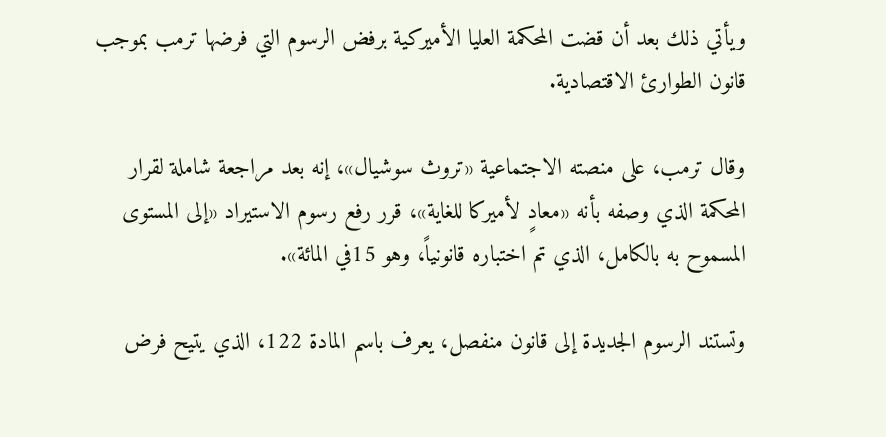ويأتي ‌ذلك ‌بعد أن ‌قضت المحكمة ‌العليا الأميركية برفض ‌الرسوم التي فرضها ترمب بموجب قانون الطوارئ الاقتصادية.

وقال ترمب، على منصته الاجتماعية «تروث سوشيال»، إنه بعد مراجعة شاملة لقرار المحكمة الذي وصفه بأنه «معادٍ لأميركا للغاية»، قرر رفع رسوم الاستيراد «إلى المستوى المسموح به بالكامل، الذي تم اختباره قانونياً، وهو 15في المائة».

وتستند الرسوم الجديدة إلى قانون منفصل، يعرف باسم المادة 122، الذي يتيح فرض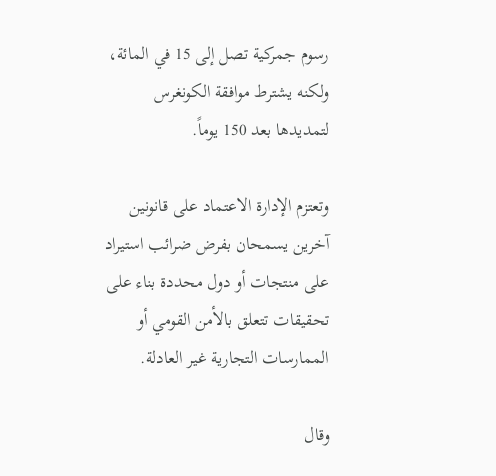رسوم جمركية تصل إلى 15 في المائة، ولكنه يشترط موافقة الكونغرس لتمديدها ‌بعد 150 يوماً.

وتعتزم الإدارة الاعتماد على قانونين آخرين يسمحان بفرض ضرائب استيراد على منتجات أو دول محددة بناء على تحقيقات تتعلق بالأمن القومي أو الممارسات التجارية غير العادلة.

وقال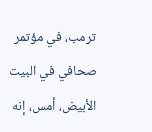ترمب، ‌في مؤتمر صحافي في البيت الأبيض، أمس، إنه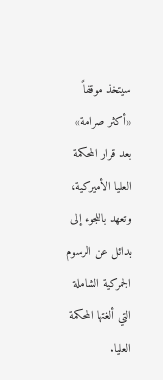سيتخذ موقفاً «أكثر صرامة» بعد قرار المحكمة العليا ‌الأميركية، وتعهد باللجوء إلى بدائل عن الرسوم الجمركية الشاملة التي ألغتها المحكمة العليا.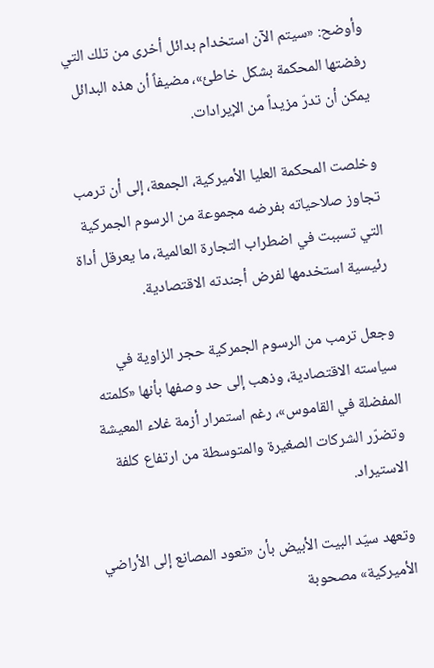وأوضح: «سيتم الآن استخدام بدائل أخرى من تلك التي رفضتها المحكمة بشكل خاطئ»، مضيفاً أن هذه البدائل يمكن أن تدرّ مزيداً من الإيرادات.

وخلصت المحكمة العليا الأميركية، الجمعة، إلى أن ترمب تجاوز صلاحياته بفرضه مجموعة من الرسوم الجمركية التي تسببت في اضطراب التجارة العالمية، ما يعرقل أداة رئيسية استخدمها لفرض أجندته الاقتصادية.

وجعل ترمب من الرسوم الجمركية حجر الزاوية في سياسته الاقتصادية، وذهب إلى حد وصفها بأنها «كلمته المفضلة في القاموس»، رغم استمرار أزمة غلاء المعيشة وتضرّر الشركات الصغيرة والمتوسطة من ارتفاع كلفة الاستيراد.

وتعهد سيّد البيت الأبيض بأن «تعود المصانع إلى الأراضي الأميركية» مصحوبة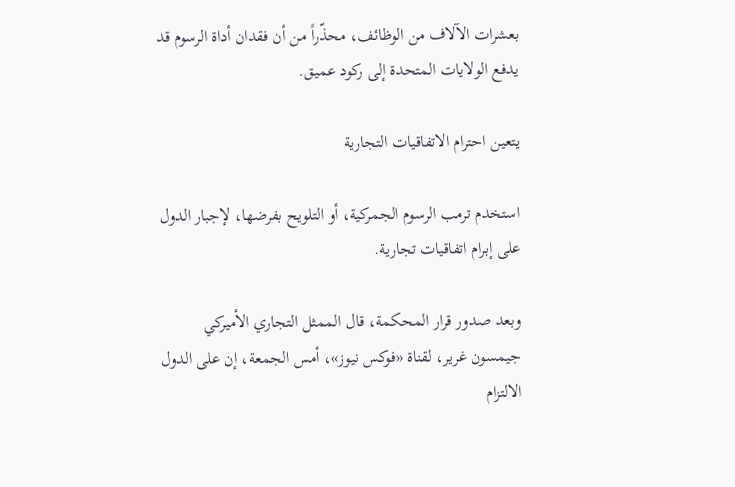بعشرات الآلاف من الوظائف، محذّراً من أن فقدان أداة الرسوم قد يدفع الولايات المتحدة إلى ركود عميق.

يتعين احترام الاتفاقيات ‌التجارية

استخدم ترمب الرسوم الجمركية، أو التلويح بفرضها، لإجبار الدول على إبرام اتفاقيات تجارية.

وبعد صدور قرار المحكمة، قال الممثل التجاري الأميركي جيمسون غرير، لقناة «فوكس نيوز»، أمس الجمعة، إن على الدول الالتزام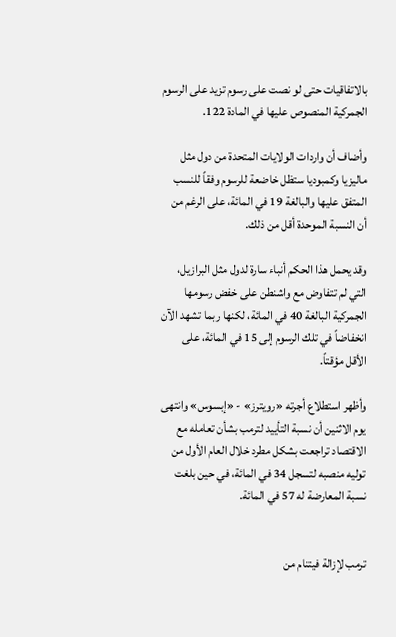بالاتفاقيات حتى لو نصت على رسوم تزيد على الرسوم الجمركية المنصوص عليها في المادة 122.

وأضاف أن واردات الولايات المتحدة من دول مثل ماليزيا وكمبوديا ستظل خاضعة للرسوم وفقاً للنسب المتفق عليها والبالغة 19 في المائة، على الرغم من أن النسبة الموحدة أقل من ذلك.

وقد يحمل هذا الحكم أنباء سارة لدول مثل البرازيل، التي لم تتفاوض مع واشنطن على خفض رسومها الجمركية البالغة 40 في المائة، لكنها ربما تشهد الآن انخفاضاً في تلك الرسوم إلى 15 في المائة، على الأقل مؤقتاً.

وأظهر استطلاع أجرته «رويترز» - «إبسوس» وانتهى يوم الاثنين أن نسبة التأييد لترمب بشأن تعامله مع الاقتصاد تراجعت بشكل مطرد خلال العام الأول من توليه منصبه لتسجل 34 في المائة، في حين بلغت نسبة المعارضة له 57 في المائة.


ترمب لإزالة فيتنام من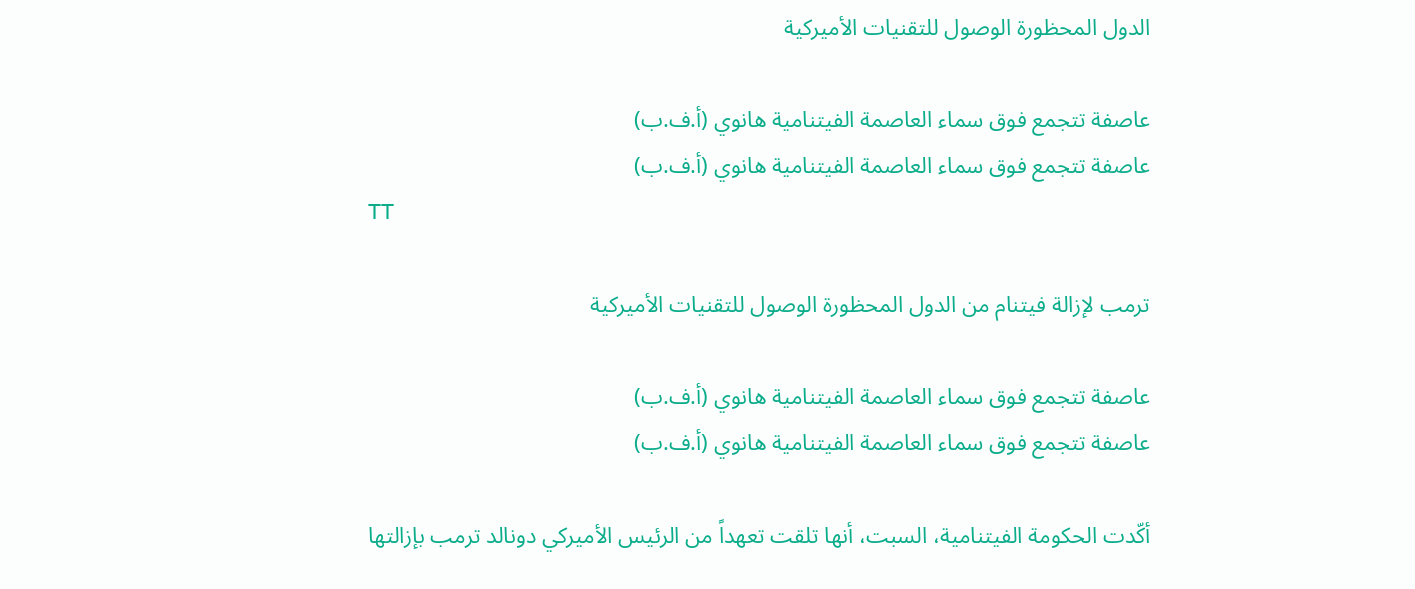الدول المحظورة الوصول للتقنيات الأميركية

عاصفة تتجمع فوق سماء العاصمة الفيتنامية هانوي (أ.ف.ب)
عاصفة تتجمع فوق سماء العاصمة الفيتنامية هانوي (أ.ف.ب)
TT

ترمب لإزالة فيتنام من الدول المحظورة الوصول للتقنيات الأميركية

عاصفة تتجمع فوق سماء العاصمة الفيتنامية هانوي (أ.ف.ب)
عاصفة تتجمع فوق سماء العاصمة الفيتنامية هانوي (أ.ف.ب)

أكّدت الحكومة الفيتنامية، السبت، أنها تلقت تعهداً من الرئيس الأميركي دونالد ترمب بإزالتها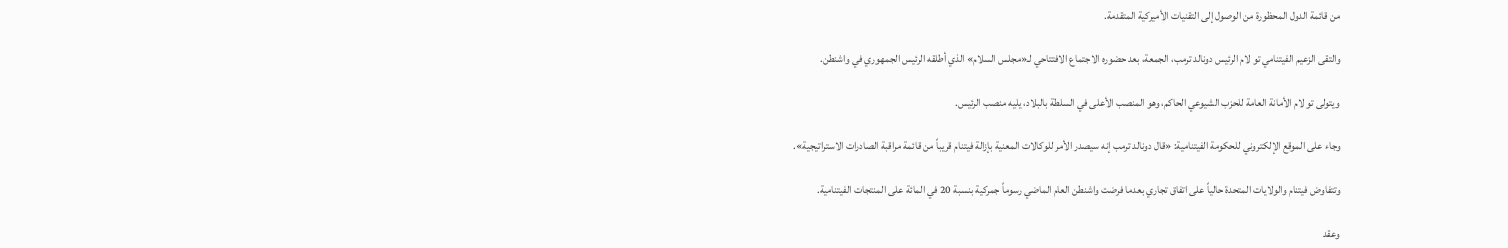من قائمة الدول المحظورة من الوصول إلى التقنيات الأميركية المتقدمة.

والتقى الزعيم الفيتنامي تو لام الرئيس دونالد ترمب، الجمعة، بعد حضوره الاجتماع الافتتاحي لـ«مجلس السلام» الذي أطلقه الرئيس الجمهوري في واشنطن.

ويتولى تو لام الأمانة العامة للحزب الشيوعي الحاكم، وهو المنصب الأعلى في السلطة بالبلاد، يليه منصب الرئيس.

وجاء على الموقع الإلكتروني للحكومة الفيتنامية: «قال دونالد ترمب إنه سيصدر الأمر للوكالات المعنية بإزالة فيتنام قريباً من قائمة مراقبة الصادرات الاستراتيجية».

وتتفاوض فيتنام والولايات المتحدة حالياً على اتفاق تجاري بعدما فرضت واشنطن العام الماضي رسوماً جمركية بنسبة 20 في المائة على المنتجات الفيتنامية.

وعقد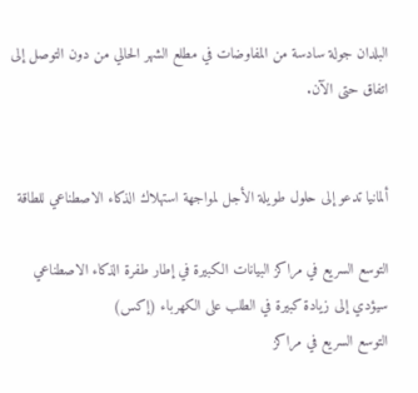البلدان جولة سادسة من المفاوضات في مطلع الشهر الحالي من دون التوصل إلى اتفاق حتى الآن.


ألمانيا تدعو إلى حلول طويلة الأجل لمواجهة استهلاك الذكاء الاصطناعي للطاقة

التوسع السريع في مراكز البيانات الكبيرة في إطار طفرة الذكاء الاصطناعي سيؤدي إلى زيادة كبيرة في الطلب على الكهرباء (إكس)
التوسع السريع في مراكز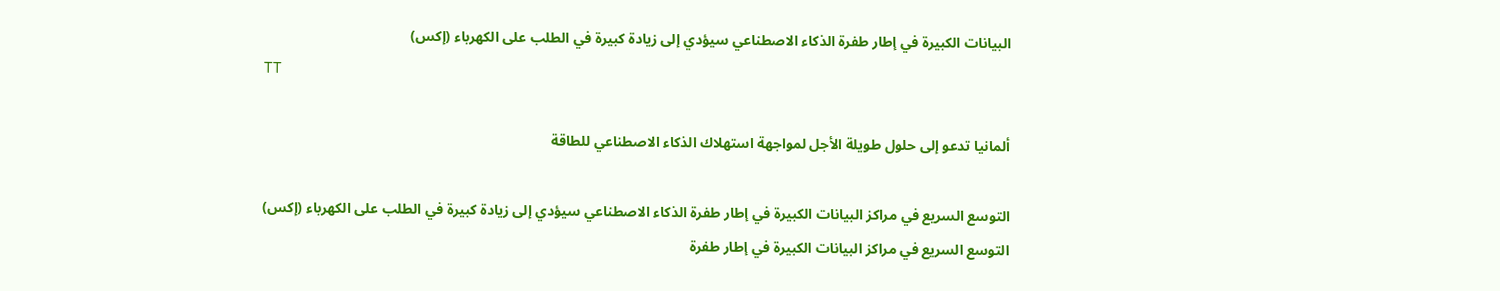البيانات الكبيرة في إطار طفرة الذكاء الاصطناعي سيؤدي إلى زيادة كبيرة في الطلب على الكهرباء (إكس)
TT

ألمانيا تدعو إلى حلول طويلة الأجل لمواجهة استهلاك الذكاء الاصطناعي للطاقة

التوسع السريع في مراكز البيانات الكبيرة في إطار طفرة الذكاء الاصطناعي سيؤدي إلى زيادة كبيرة في الطلب على الكهرباء (إكس)
التوسع السريع في مراكز البيانات الكبيرة في إطار طفرة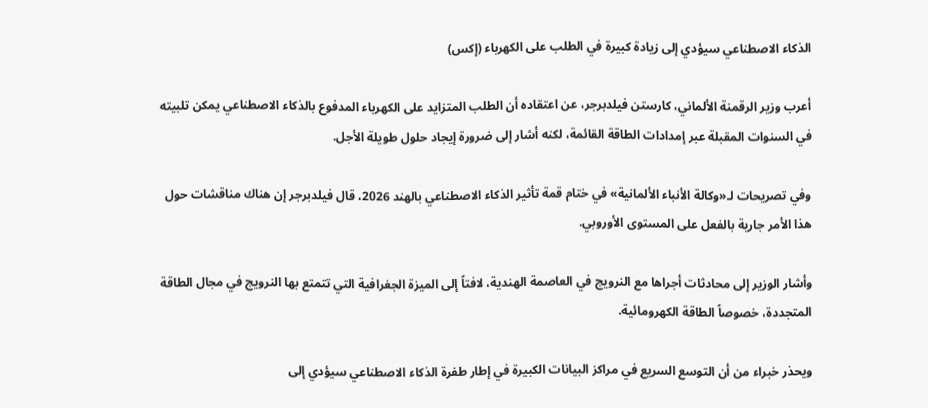الذكاء الاصطناعي سيؤدي إلى زيادة كبيرة في الطلب على الكهرباء (إكس)

أعرب وزير الرقمنة الألماني، كارستن فيلدبرجر، عن اعتقاده أن الطلب المتزايد على الكهرباء المدفوع بالذكاء الاصطناعي يمكن تلبيته في السنوات المقبلة عبر إمدادات الطاقة القائمة، لكنه أشار إلى ضرورة إيجاد حلول طويلة الأجل.

وفي تصريحات لـ«وكالة الأنباء الألمانية» في ختام قمة تأثير الذكاء الاصطناعي بالهند 2026، قال فيلدبرجر إن هناك مناقشات حول هذا الأمر جارية بالفعل على المستوى الأوروبي.

وأشار الوزير إلى محادثات أجراها مع النرويج في العاصمة الهندية، لافتاً إلى الميزة الجغرافية التي تتمتع بها النرويج في مجال الطاقة المتجددة، خصوصاً الطاقة الكهرومائية.

ويحذر خبراء من أن التوسع السريع في مراكز البيانات الكبيرة في إطار طفرة الذكاء الاصطناعي سيؤدي إلى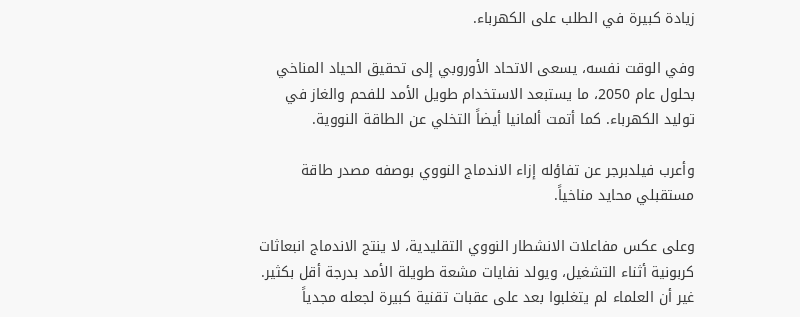زيادة كبيرة في الطلب على الكهرباء.

وفي الوقت نفسه، يسعى الاتحاد الأوروبي إلى تحقيق الحياد المناخي بحلول عام 2050، ما يستبعد الاستخدام طويل الأمد للفحم والغاز في توليد الكهرباء. كما أتمت ألمانيا أيضاً التخلي عن الطاقة النووية.

وأعرب فيلدبرجر عن تفاؤله إزاء الاندماج النووي بوصفه مصدر طاقة مستقبلي محايد مناخياً.

وعلى عكس مفاعلات الانشطار النووي التقليدية، لا ينتج الاندماج انبعاثات كربونية أثناء التشغيل، ويولد نفايات مشعة طويلة الأمد بدرجة أقل بكثير. غير أن العلماء لم يتغلبوا بعد على عقبات تقنية كبيرة لجعله مجدياً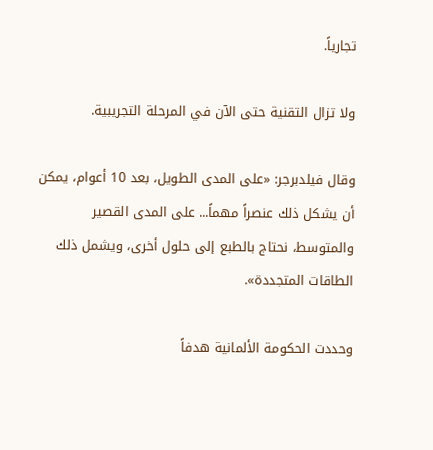تجارياً.

ولا تزال التقنية حتى الآن في المرحلة التجريبية.

وقال فيلدبرجر: «على المدى الطويل، بعد 10 أعوام، يمكن أن يشكل ذلك عنصراً مهماً... على المدى القصير والمتوسط، نحتاج بالطبع إلى حلول أخرى، ويشمل ذلك الطاقات المتجددة».

وحددت الحكومة الألمانية هدفاً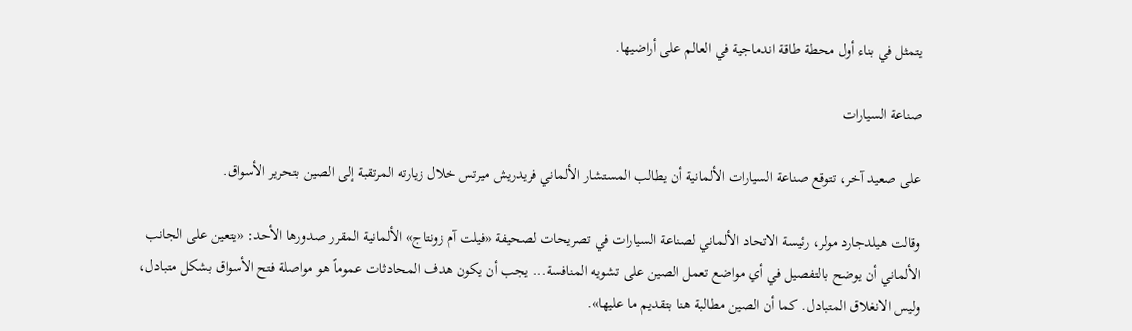يتمثل في بناء أول محطة طاقة اندماجية في العالم على أراضيها.

صناعة السيارات

على صعيد آخر، تتوقع صناعة السيارات الألمانية أن يطالب المستشار الألماني فريدريش ميرتس خلال زيارته المرتقبة إلى الصين بتحرير الأسواق.

وقالت هيلدجارد مولر، رئيسة الاتحاد الألماني لصناعة السيارات في تصريحات لصحيفة «فيلت آم زونتاج» الألمانية المقرر صدورها الأحد: «يتعين على الجانب الألماني أن يوضح بالتفصيل في أي مواضع تعمل الصين على تشويه المنافسة... يجب أن يكون هدف المحادثات عموماً هو مواصلة فتح الأسواق بشكل متبادل، وليس الانغلاق المتبادل. كما أن الصين مطالبة هنا بتقديم ما عليها».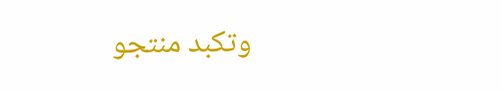وتكبد منتجو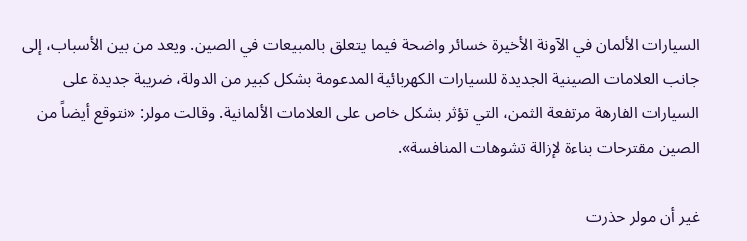السيارات الألمان في الآونة الأخيرة خسائر واضحة فيما يتعلق بالمبيعات في الصين. ويعد من بين الأسباب، إلى جانب العلامات الصينية الجديدة للسيارات الكهربائية المدعومة بشكل كبير من الدولة، ضريبة جديدة على السيارات الفارهة مرتفعة الثمن، التي تؤثر بشكل خاص على العلامات الألمانية. وقالت مولر: «نتوقع أيضاً من الصين مقترحات بناءة لإزالة تشوهات المنافسة».

غير أن مولر حذرت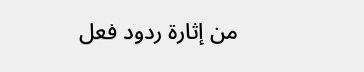من إثارة ردود فعل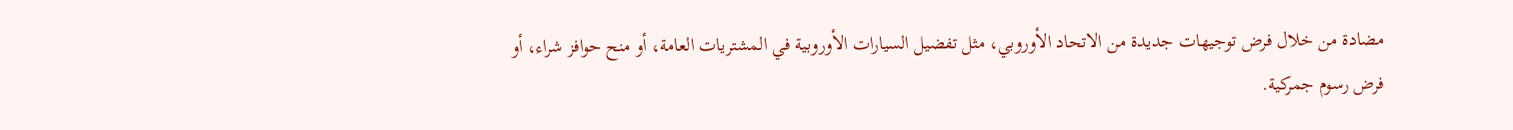مضادة من خلال فرض توجيهات جديدة من الاتحاد الأوروبي، مثل تفضيل السيارات الأوروبية في المشتريات العامة، أو منح حوافز شراء، أو فرض رسوم جمركية.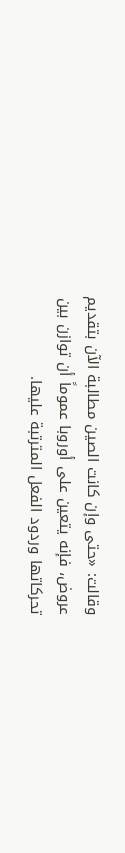وقالت: «حتى وإن كانت الصين مطالبة الآن بتقديم عروض، فإنه يتعين على أوروبا عموماً أن توازن بين تحركاتها وردود الفعل المترتبة عليها.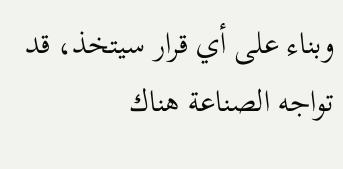وبناء على أي قرار سيتخذ، قد تواجه الصناعة هناك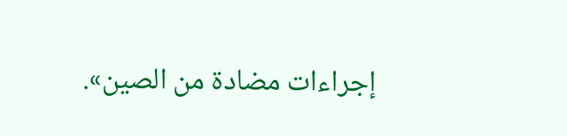إجراءات مضادة من الصين».